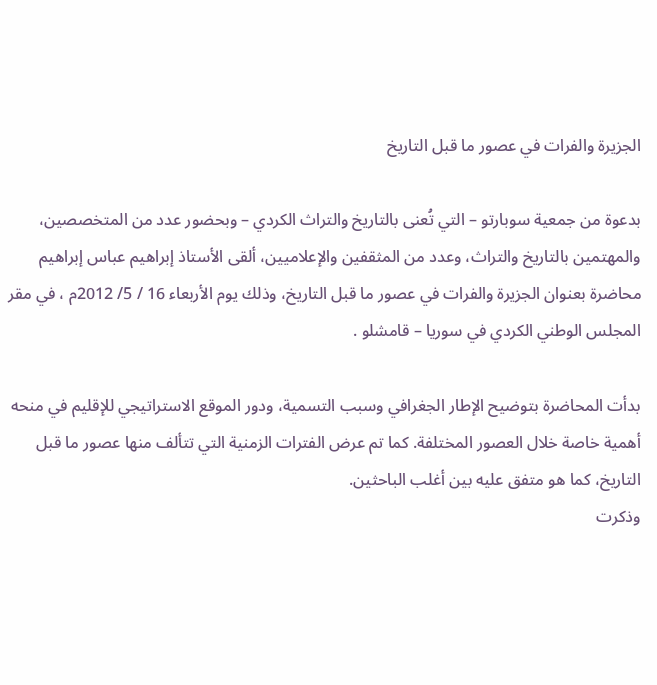الجزيرة والفرات في عصور ما قبل التاريخ

بدعوة من جمعية سوبارتو – التي تُعنى بالتاريخ والتراث الكردي – وبحضور عدد من المتخصصين، والمهتمين بالتاريخ والتراث، وعدد من المثقفين والإعلاميين، ألقى الأستاذ إبراهيم عباس إبراهيم محاضرة بعنوان الجزيرة والفرات في عصور ما قبل التاريخ، وذلك يوم الأربعاء 16 / 5/ 2012م ، في مقر المجلس الوطني الكردي في سوريا – قامشلو .

بدأت المحاضرة بتوضيح الإطار الجغرافي وسبب التسمية، ودور الموقع الاستراتيجي للإقليم في منحه أهمية خاصة خلال العصور المختلفة. كما تم عرض الفترات الزمنية التي تتألف منها عصور ما قبل التاريخ، كما هو متفق عليه بين أغلب الباحثين.
وذكرت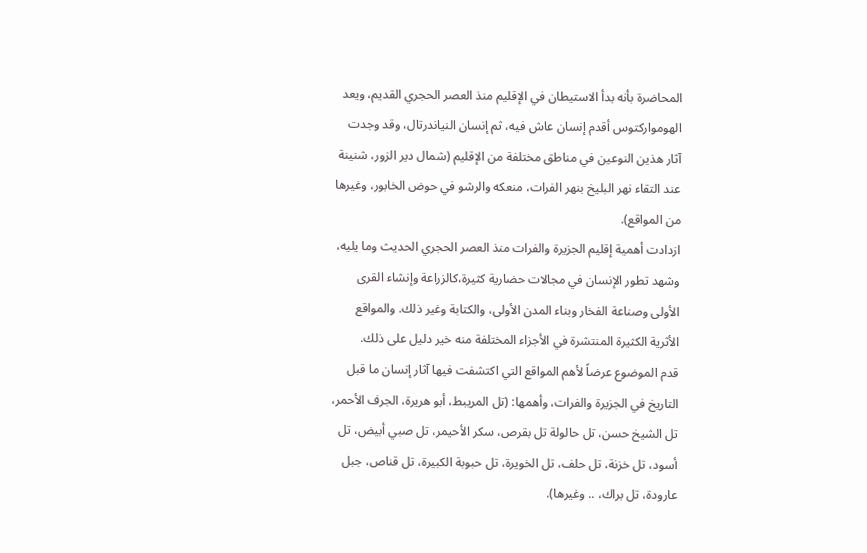المحاضرة بأنه بدأ الاستيطان في الإقليم منذ العصر الحجري القديم، ويعد الهومواركتوس أقدم إنسان عاش فيه، ثم إنسان النياندرتال، وقد وجدت آثار هذين النوعين في مناطق مختلفة من الإقليم (شمال دير الزور، شنينة عند التقاء نهر البليخ بنهر الفرات، منعكه والرشو في حوض الخابور، وغيرها من المواقع).
ازدادت أهمية إقليم الجزيرة والفرات منذ العصر الحجري الحديث وما يليه، وشهد تطور الإنسان في مجالات حضارية كثيرة،كالزراعة وإنشاء القرى الأولى وصناعة الفخار وبناء المدن الأولى، والكتابة وغير ذلك. والمواقع الأثرية الكثيرة المنتشرة في الأجزاء المختلفة منه خير دليل على ذلك.
قدم الموضوع عرضاً لأهم المواقع التي اكتشفت فيها آثار إنسان ما قبل التاريخ في الجزيرة والفرات، وأهمها: (تل المريبط، أبو هريرة، الجرف الأحمر، تل الشيخ حسن، تل حالولة تل بقرص، سكر الأحيمر، تل صبي أبيض، تل أسود، تل خزنة، تل حلف، تل الخويرة، تل حبوبة الكبيرة، تل قناص، جبل عارودة، تل براك، .. وغيرها).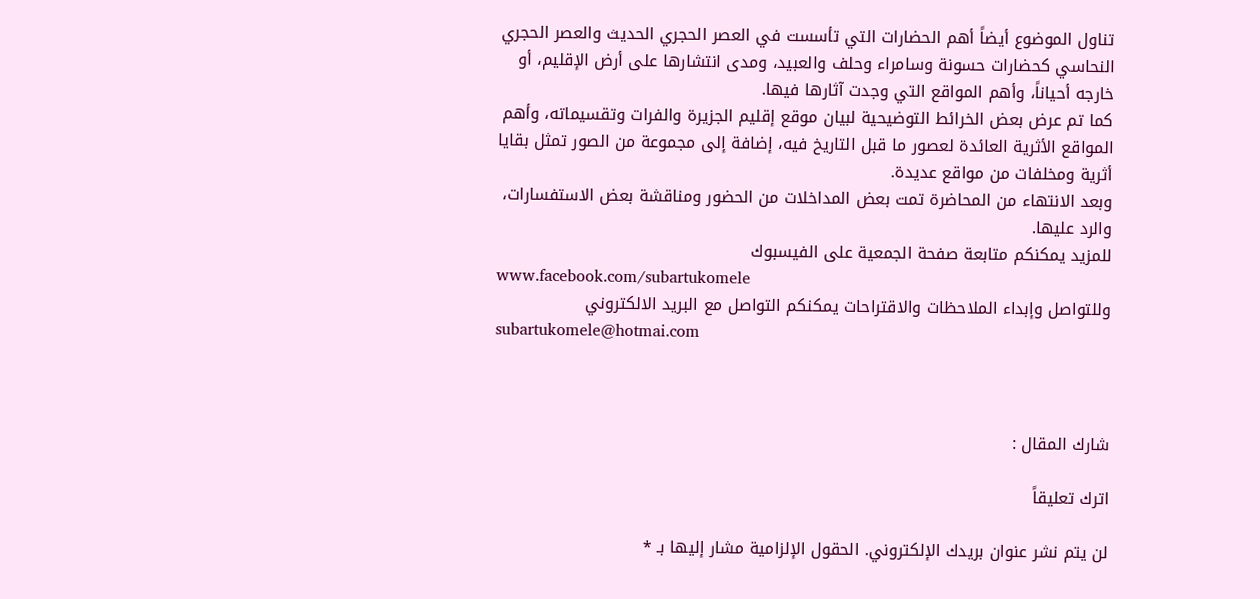تناول الموضوع أيضاً أهم الحضارات التي تأسست في العصر الحجري الحديث والعصر الحجري النحاسي كحضارات حسونة وسامراء وحلف والعبيد، ومدى انتشارها على أرض الإقليم، أو خارجه أحياناً، وأهم المواقع التي وجدت آثارها فيها.
كما تم عرض بعض الخرائط التوضيحية لبيان موقع إقليم الجزيرة والفرات وتقسيماته، وأهم المواقع الأثرية العائدة لعصور ما قبل التاريخ فيه، إضافة إلى مجموعة من الصور تمثل بقايا أثرية ومخلفات من مواقع عديدة.
وبعد الانتهاء من المحاضرة تمت بعض المداخلات من الحضور ومناقشة بعض الاستفسارات، والرد عليها.
للمزيد يمكنكم متابعة صفحة الجمعية على الفيسبوك
www.facebook.com/subartukomele
وللتواصل وإبداء الملاحظات والاقتراحات يمكنكم التواصل مع البريد الالكتروني
subartukomele@hotmai.com



شارك المقال :

اترك تعليقاً

لن يتم نشر عنوان بريدك الإلكتروني. الحقول الإلزامية مشار إليها بـ *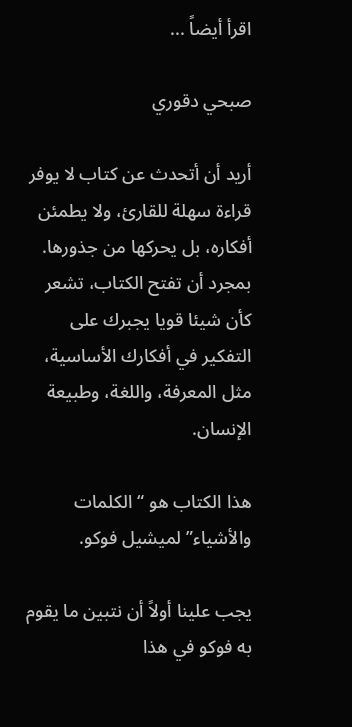اقرأ أيضاً ...

صبحي دقوري

أريد أن أتحدث عن كتاب لا يوفر قراءة سهلة للقارئ، ولا يطمئن أفكاره، بل يحركها من جذورها. بمجرد أن تفتح الكتاب، تشعر كأن شيئا قويا يجبرك على التفكير في أفكارك الأساسية، مثل المعرفة، واللغة، وطبيعة الإنسان.

هذا الكتاب هو “الكلمات والأشياء” لميشيل فوكو.

يجب علينا أولاً أن نتبين ما يقوم به فوكو في هذا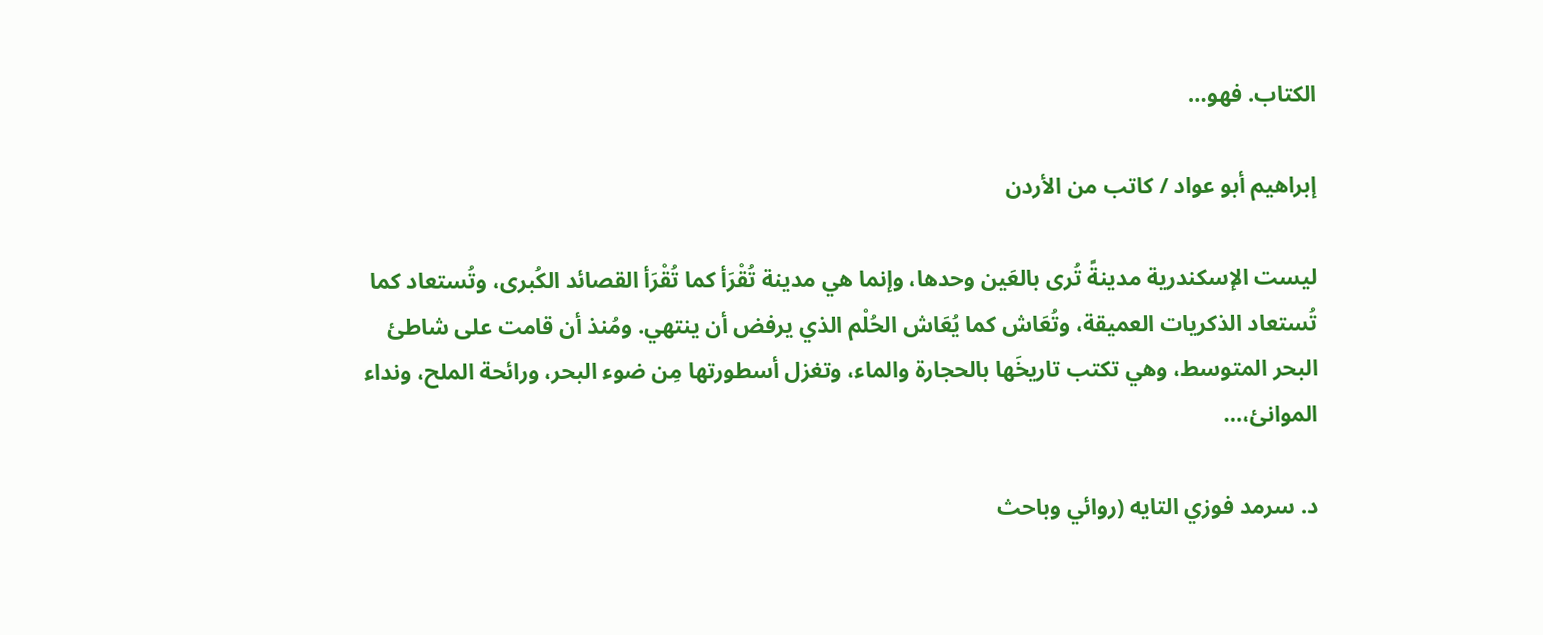الكتاب. فهو…

إبراهيم أبو عواد / كاتب من الأردن

ليست الإسكندرية مدينةً تُرى بالعَين وحدها، وإنما هي مدينة تُقْرَأ كما تُقْرَأ القصائد الكُبرى، وتُستعاد كما تُستعاد الذكريات العميقة، وتُعَاش كما يُعَاش الحُلْم الذي يرفض أن ينتهي. ومُنذ أن قامت على شاطئ البحر المتوسط، وهي تكتب تاريخَها بالحجارة والماء، وتغزل أسطورتها مِن ضوء البحر، ورائحة الملح، ونداء الموانئ،…

د. سرمد فوزي التايه (روائي وباحث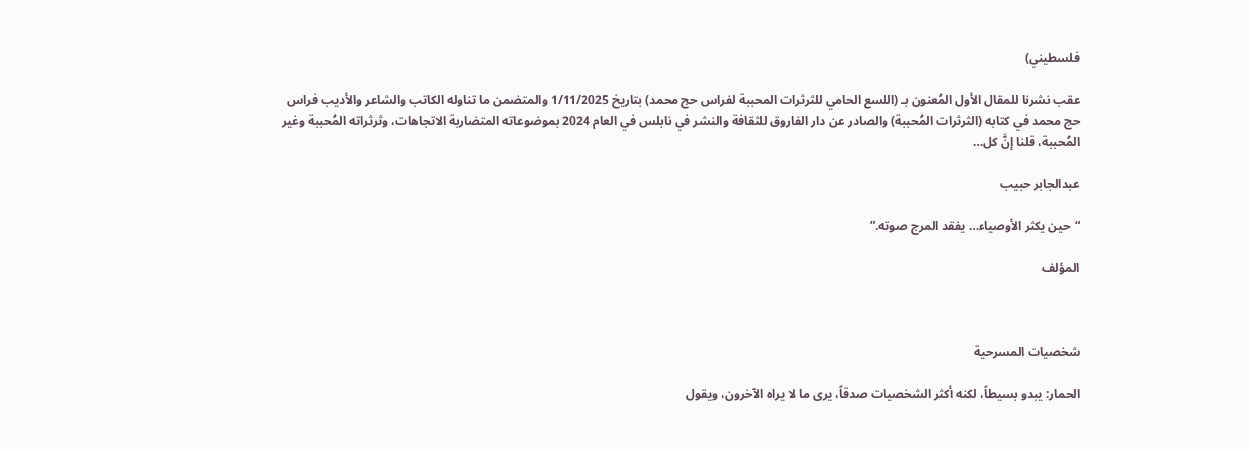فلسطيني)

عقب نشرنا للمقال الأول المُعنون بـ (اللسع الحامي للثرثرات المحببة لفراس حج محمد) بتاريخ 1/11/2025 والمتضمن ما تناوله الكاتب والشاعر والأديب فراس حج محمد في كتابه (الثرثرات المُحببة) والصادر عن دار الفاروق للثقافة والنشر في نابلس في العام 2024 بموضوعاته المتضاربة الاتجاهات، وثرثراته المُحببة وغير المُحببة، قلنا إنَّ كل…

عبدالجابر حبيب

“حين يكثر الأوصياء… يفقد المرج صوته.”

المؤلف



شخصيات المسرحية

الحمار: يبدو بسيطاً، لكنه أكثر الشخصيات صدقاً، يرى ما لا يراه الآخرون، ويقول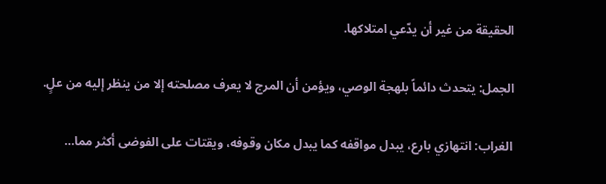الحقيقة من غير أن يدّعي امتلاكها.

الجمل: يتحدث دائماً بلهجة الوصي، ويؤمن أن المرج لا يعرف مصلحته إلا من ينظر إليه من علٍ.

الغراب: انتهازي بارع، يبدل مواقفه كما يبدل مكان وقوفه، ويقتات على الفوضى أكثر مما…